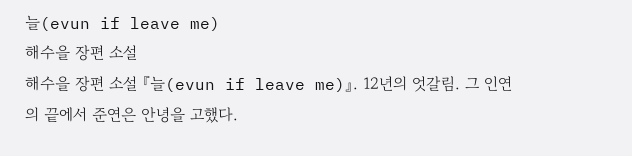늘(evun if leave me)
해수을 장편 소설
해수을 장편 소설 『늘(evun if leave me)』. 12년의 엇갈림. 그 인연의 끝에서 준연은 안녕을 고했다.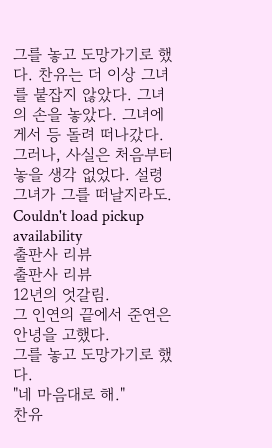그를 놓고 도망가기로 했다. 찬유는 더 이상 그녀를 붙잡지 않았다. 그녀의 손을 놓았다. 그녀에게서 등 돌려 떠나갔다. 그러나, 사실은 처음부터 놓을 생각 없었다. 설령 그녀가 그를 떠날지라도.
Couldn't load pickup availability
출판사 리뷰
출판사 리뷰
12년의 엇갈림.
그 인연의 끝에서 준연은 안녕을 고했다.
그를 놓고 도망가기로 했다.
"네 마음대로 해."
찬유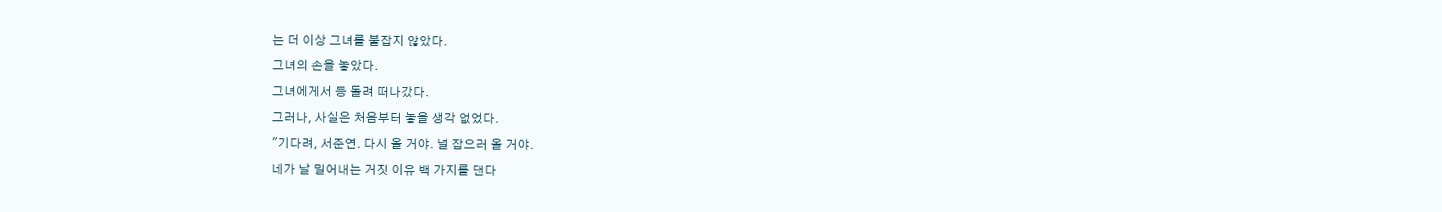는 더 이상 그녀를 붙잡지 않았다.
그녀의 손을 놓았다.
그녀에게서 등 돌려 떠나갔다.
그러나, 사실은 처음부터 놓을 생각 없었다.
"기다려, 서준연. 다시 올 거야. 널 잡으러 올 거야.
네가 날 밀어내는 거짓 이유 백 가지를 댄다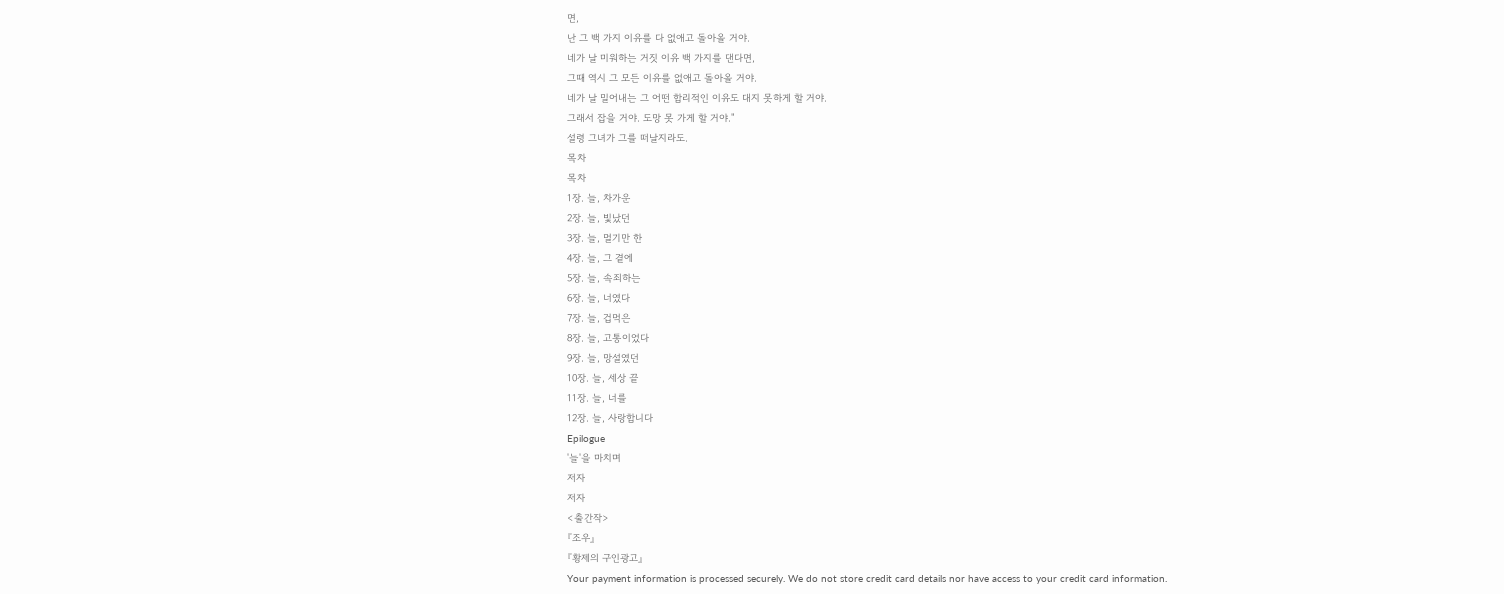면,
난 그 백 가지 이유를 다 없애고 돌아올 거야.
네가 날 미워하는 거짓 이유 백 가지를 댄다면,
그때 역시 그 모든 이유를 없애고 돌아올 거야.
네가 날 밀어내는 그 어떤 합리적인 이유도 대지 못하게 할 거야.
그래서 잡을 거야. 도망 못 가게 할 거야."
설령 그녀가 그를 떠날지라도.
목차
목차
1장. 늘, 차가운
2장. 늘, 빛났던
3장. 늘, 멀기만 한
4장. 늘, 그 곁에
5장. 늘, 속죄하는
6장. 늘, 너였다
7장. 늘, 겁먹은
8장. 늘, 고통이었다
9장. 늘, 망설였던
10장. 늘, 세상 끝
11장. 늘, 너를
12장. 늘, 사랑합니다
Epilogue
'늘'을 마치며
저자
저자
<출간작>
『조우』
『황제의 구인광고』
Your payment information is processed securely. We do not store credit card details nor have access to your credit card information.